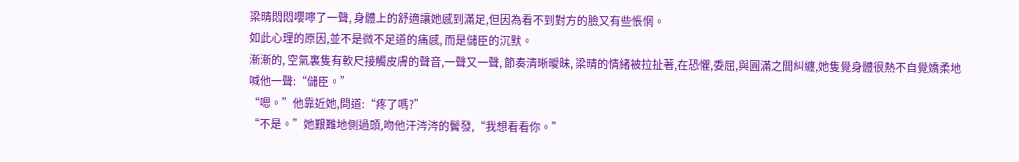梁晴悶悶嚶嚀了一聲, 身體上的舒適讓她感到滿足,但因為看不到對方的臉又有些悵惘。
如此心理的原因,並不是微不足道的痛感, 而是儲臣的沉默。
漸漸的, 空氣裏隻有軟尺接觸皮膚的聲音,一聲又一聲, 節奏清晰曖昧, 梁晴的情緒被拉扯著,在恐懼,委屈,與圓滿之間糾纏,她隻覺身體很熱不自覺嬌柔地喊他一聲:“儲臣。”
“嗯。”他靠近她,問道:“疼了嗎?”
“不是。”她艱難地側過頭,吻他汗涔涔的鬢發,“我想看看你。”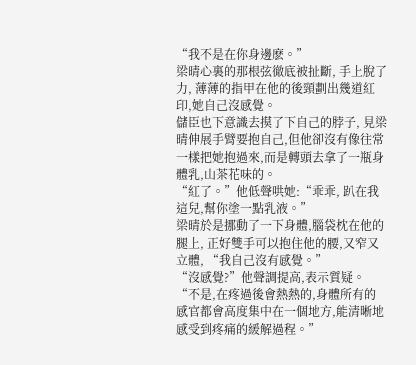“我不是在你身邊麽。”
梁晴心裏的那根弦徹底被扯斷, 手上脫了力, 薄薄的指甲在他的後頸劃出幾道紅印,她自己沒感覺。
儲臣也下意識去摸了下自己的脖子, 見梁晴伸展手臂要抱自己,但他卻沒有像往常一樣把她抱過來,而是轉頭去拿了一瓶身體乳,山茶花味的。
“紅了。”他低聲哄她:“乖乖, 趴在我這兒,幫你塗一點乳液。”
梁晴於是挪動了一下身體,腦袋枕在他的腿上, 正好雙手可以抱住他的腰,又窄又立體, “我自己沒有感覺。”
“沒感覺?”他聲調提高,表示質疑。
“不是,在疼過後會熱熱的,身體所有的感官都會高度集中在一個地方,能清晰地感受到疼痛的緩解過程。”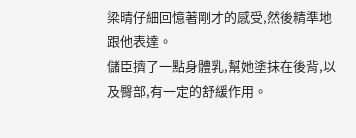梁晴仔細回憶著剛才的感受,然後精準地跟他表達。
儲臣擠了一點身體乳,幫她塗抹在後背,以及臀部,有一定的舒緩作用。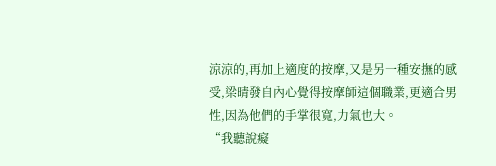涼涼的,再加上適度的按摩,又是另一種安撫的感受,梁晴發自內心覺得按摩師這個職業,更適合男性,因為他們的手掌很寬,力氣也大。
“我聽說癡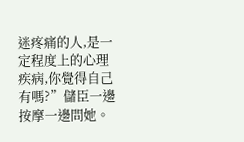迷疼痛的人,是一定程度上的心理疾病,你覺得自己有嗎?”儲臣一邊按摩一邊問她。